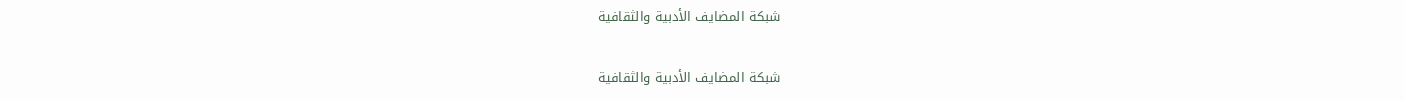شبكة المضايف الأدبية والثقافية

شبكة المضايف الأدبية والثقافية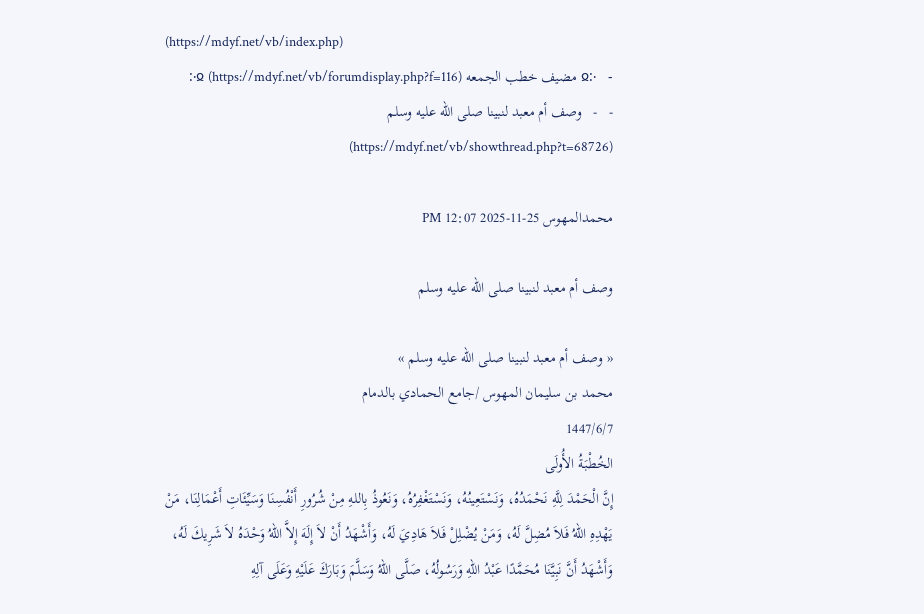(https://mdyf.net/vb/index.php)
-   ჲ჻ مضيف خطب الجمعه ჻ჲ (https://mdyf.net/vb/forumdisplay.php?f=116)
-   -   وصف أم معبد لنبينا صلى الله عليه وسلم (https://mdyf.net/vb/showthread.php?t=68726)

محمدالمهوس 25-11-2025 12:07 PM

وصف أم معبد لنبينا صلى الله عليه وسلم

« وصف أم معبد لنبينا صلى الله عليه وسلم »
محمد بن سليمان المهوس /جامع الحمادي بالدمام
1447/6/7
الخُطْبَةُ الأُولَى
إِنَّ الْحَمْدَ لِلَّهِ نَحْمَدُهُ، وَنَسْتَعِينُهُ، وَنَسْتَغْفِرُهُ، وَنَعُوذُ بِاللهِ مِنْ شُرُورِ أَنْفُسِنَا وَسَيِّئَاتِ أَعْمَالِنَا، مَنْ يَهْدِهِ اللهُ فَلاَ مُضِلَّ لَهُ، وَمَنْ يُضْلِلْ فَلاَ هَادِيَ لَهُ، وَأَشْهَدُ أَنْ لاَ إِلَهَ إِلاَّ اللهُ وَحْدَهُ لاَ شَرِيكَ لَهُ، وَأَشْهَدُ أَنَّ نَبِيَّنَا مُحَمَّدًا عَبْدُ اللهِ وَرَسُولُهُ، صَلَّى اللهُ وَسَلَّمَ وَبَارَكَ عَلَيْهِ وَعَلَى آلِهِ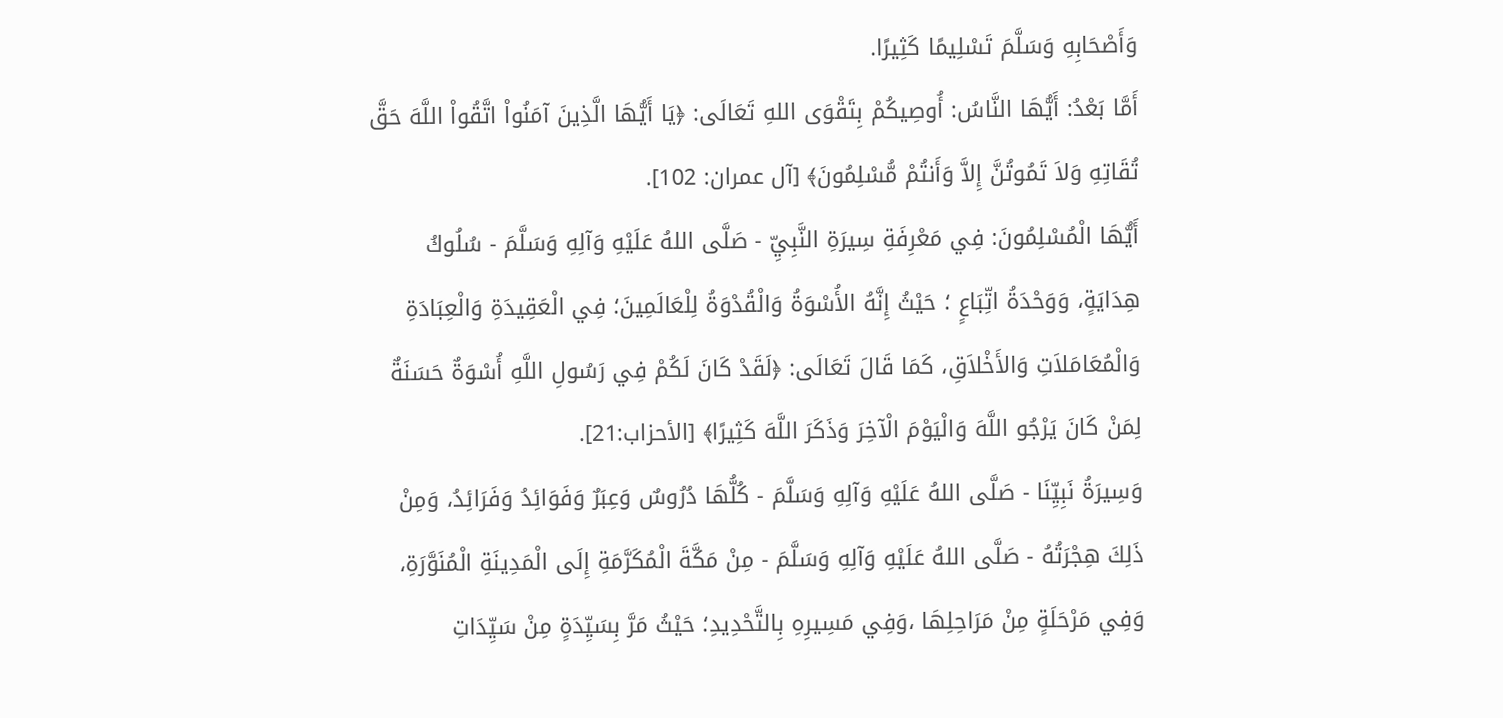وَأَصْحَابِهِ وَسَلَّمَ تَسْلِيمًا كَثِيرًا.
أَمَّا بَعْدُ: أَيُّهَا النَّاسُ: أُوصِيكُمْ بِتَقْوَى اللهِ تَعَالَى: ﴿يَا أَيُّهَا الَّذِينَ آمَنُواْ اتَّقُواْ اللَّهَ حَقَّ تُقَاتِهِ وَلاَ تَمُوتُنَّ إِلاَّ وَأَنتُمْ مُّسْلِمُونَ﴾ [آل عمران: 102].
أَيُّهَا الْمُسْلِمُونَ: فِي مَعْرِفَةِ سِيرَةِ النَّبِيِّ - صَلَّى اللهُ عَلَيْهِ وَآلِهِ وَسَلَّمَ - سُلُوكُ هِدَايَةٍ، وَوَحْدَةُ اتِّبَاعٍ ؛ حَيْثُ إِنَّهُ الأُسْوَةُ وَالْقُدْوَةُ لِلْعَالَمِينَ؛ فِي الْعَقِيدَةِ وَالْعِبَادَةِ وَالْمُعَامَلاَتِ وَالأَخْلاَقِ، كَمَا قَالَ تَعَالَى: ﴿لَقَدْ كَانَ لَكُمْ فِي رَسُولِ اللَّهِ أُسْوَةٌ حَسَنَةٌ لِمَنْ كَانَ يَرْجُو اللَّهَ وَالْيَوْمَ الْآخِرَ وَذَكَرَ اللَّهَ كَثِيرًا﴾ [الأحزاب:21].
وَسِيرَةُ نَبِيِّنَا - صَلَّى اللهُ عَلَيْهِ وَآلِهِ وَسَلَّمَ - كُلُّهَا دُرُوسٌ وَعِبَرٌ وَفَوَائِدُ وَفَرَائِدُ، وَمِنْ ذَلِكَ هِجْرَتُهُ - صَلَّى اللهُ عَلَيْهِ وَآلِهِ وَسَلَّمَ - مِنْ مَكَّةَ الْمُكَرَّمَةِ إِلَى الْمَدِينَةِ الْمُنَوَّرَةِ، وَفِي مَرْحَلَةٍ مِنْ مَرَاحِلِهَا ،وَفِي مَسِيرِهِ بِالتَّحْدِيدِ؛ حَيْثُ مَرَّ بِسَيِّدَةٍ مِنْ سَيِّدَاتِ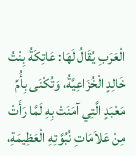الْعَرَبِ يُقَالُ لَهَا: عَاتِكَةُ بِنْتُ خَالِدٍ الْخُزَاعِيَّةُ، وَتُكْنَى بِأُمِّ مَعْبَدٍ الَّتِي آمَنَتْ بِهِ لَمَّا رَأَتْ مِنْ عَلاَمَاتِ نُبُوَّتِهِ الْعَظِيمَةِ،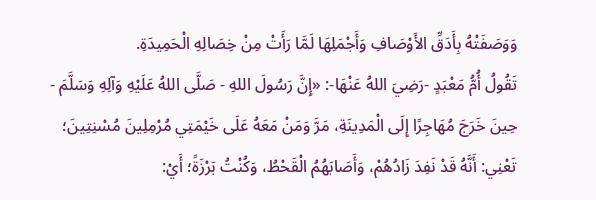وَوَصَفَتْهُ بِأَدَقِّ الأَوْصَافِ وَأَجْمَلِهَا لَمَّا رَأَتْ مِنْ خِصَالِهِ الْحَمِيدَةِ.
تَقُولُ أُمُّ مَعْبَدٍ -رَضِيَ اللهُ عَنْهَا-: «إِنَّ رَسُولَ اللهِ - صَلَّى اللهُ عَلَيْهِ وَآلِهِ وَسَلَّمَ - حِينَ خَرَجَ مُهَاجِرًا إِلَى الْمَدِينَةِ، مَرَّ وَمَنْ مَعَهُ عَلَى خَيْمَتِي مُرْمِلِينَ مُسْنِتِينَ؛ تَعْنِي: أَنَّهُ قَدْ نَفِدَ زَادُهُمْ، وَأَصَابَهُمُ الْقَحْطُ، وَكُنْتُ بَرْزَةً؛ أَيْ: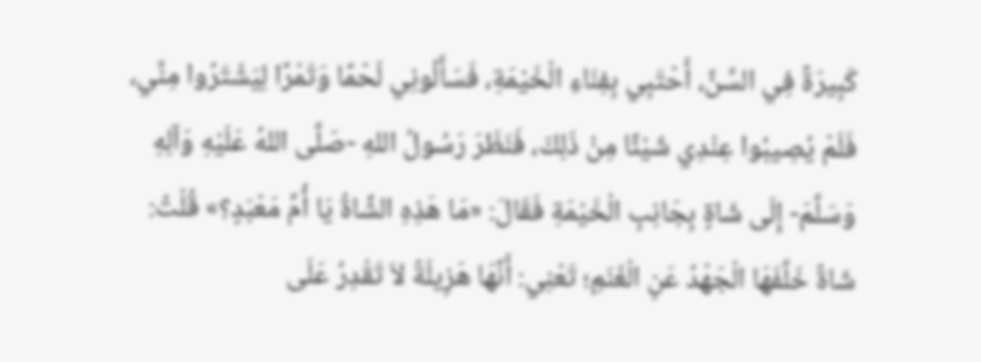كَبِيرَةً فِي السِّنِّ، أَحْتَبِي بِفِنَاءِ الْخَيْمَةِ، فَسَأَلُونِي لَحْمًا وَتَمْرًا لِيَشْتَرُوا مِنِّي، فَلَمْ يُصِيبُوا عِنْدِي شَيْئًا مِنْ ذَلِكَ، فَنَظَرَ رَسُولُ اللهِ -صَلَّى اللهُ عَلَيْهِ وَآلِهِ وَسَلَّمَ- إِلَى شَاةٍ بِجَانِبِ الْخَيْمَةِ فَقَالَ: «مَا هَذِهِ الشَّاةُ يَا أُمَّ مَعْبَدٍ؟» قُلْتُ: شَاةٌ خَلَّفَهَا الْجَهْدُ عَنِ الْغَنَمِ؛ تَعْنِي: أَنَّهَا هَزِيلَةٌ لاَ تَقْدِرُ عَلَى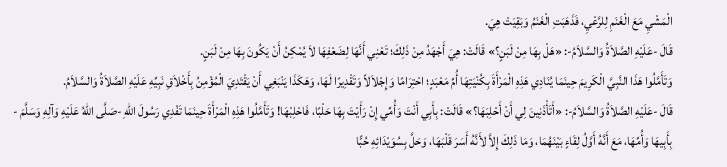الْمَشْيِ مَعَ الْغَنَمِ لِلرَّعْيِ، فَذَهَبَتِ الْغَنَمُ وَبَقِيَتْ هِيَ.
قَالَ -عَلَيْهِ الصَّلاَةُ وَالسَّلاَمُ-: «هَلْ بِهَا مِنْ لَبَنٍ؟» قَالَتْ: هِيَ أَجْهَدُ مِنْ ذَلِكَ؛ تَعْنِي أَنَّهَا لِضَعْفِهَا لاَ يُمْكِنُ أَنْ يَكُونَ بِهَا مِنْ لَبَنٍ.
وَتَأَمَّلُوا هَذَا النَّبِيَّ الْكَرِيمَ حِينَمَا يُنَادِي هَذِهِ الْمَرْأَةَ بِكُنْيَتِهَا أُمِّ مَعْبَدٍ؛ احْتِرَامًا وَإِجْلاَلاً وَتَقْدِيرًا لَهَا، وَهَكَذَا يَنْبَغِي أَنْ يَقْتَدِيَ الْمُؤْمِنُ بِأَخْلاَقِ نَبِيِّهِ عَلَيْهِ الصَّلاَةُ وَالسَّلاَمُ.
قَالَ -عَلَيْهِ الصَّلاَةُ وَالسَّلاَمُ-: «أَتَأْذَنِينَ لِي أَنْ أَحْلِبَهَا؟» قَالَتْ: بِأَبِي أَنْتَ وَأُمِّي إِنْ رَأَيْتَ بِهَا حَلْبًا، فَاحْلِبْهَا! وَتَأَمَّلُوا هَذِهِ الْمَرْأَةَ حِينَمَا تَفْدِي رَسُولَ اللهِ -صَلَّى اللهُ عَلَيْهِ وَآلِهِ وَسَلَّمَ - بِأَبِيهَا وَأُمِّهَا، مَعَ أَنَّهُ أَوَّلُ لِقَاءٍ بَيْنَهُمَا، وَمَا ذَلِكَ إِلاَّ لأَنَّهُ أَسَرَ قَلْبَهَا، وَحَلَّ بِسُوَيْدَائِهِ حُبًّا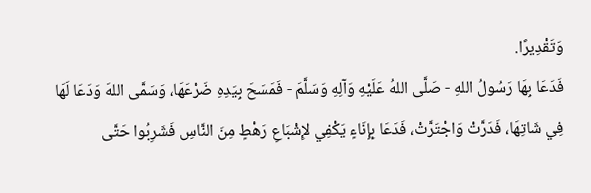وَتَقْدِيرًا.
فَدَعَا بِهَا رَسُولُ اللهِ - صَلَّى اللهُ عَلَيْهِ وَآلِهِ وَسَلَّمَ - فَمَسَحَ بِيَدِهِ ضَرْعَهَا، وَسَمَّى اللهَ وَدَعَا لَهَا فِي شَاتِهَا، فَدَرَّتْ وَاجْتَرَّتْ، فَدَعَا بِإِنَاءٍ يَكْفِي لإِشْبَاعِ رَهْطٍ مِنَ النَّاسِ فَشَرِبُوا حَتَّى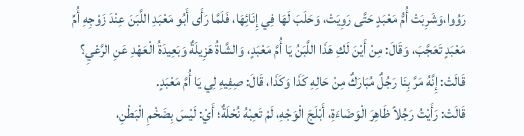رَوُوا،وَشَرِبَتْ أُمُّ مَعْبَدٍ حَتَّى رَوِيَتْ، وَحَلَبَ لَهَا فِي إِنَائِهَا، فَلَمَّا رَأَى أَبُو مَعْبَدِ اللَّبَنَ عِنْدَ زَوْجِهِ أُمِّ مَعْبَدٍ تَعَجَّبَ، وَقَالَ: مِنْ أَيْنَ لَكِ هَذَا اللَّبَنُ يَا أُمَّ مَعْبَدٍ، وَالشَّاةُ هَزِيلَةٌ وَبَعِيدَةُ الْعَهْدِ عَنِ الرَّعْيِ؟ قَالَتْ: إِنَّهُ مَرَّ بِنَا رَجُلٌ مُبَارَكٌ مِنْ حَالِهِ كَذَا وَكَذَا، قَالَ: صِفِيهِ لِي يَا أُمَّ مَعْبَدٍ.
قَالَتْ: رَأَيْتُ رَجُلاً ظَاهِرَ الْوَضَاءَةِ، أَبْلَجَ الْوَجْهِ، لَمْ تَعِبْهُ نُحْلَةٌ؛ أَيْ: لَيْسَ بِضَخْمِ الْبَطْنِ،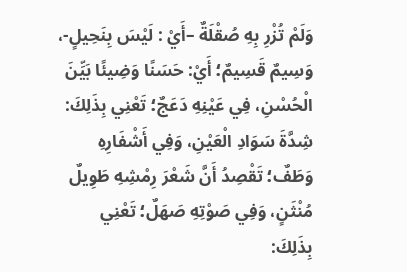وَلَمْ تُزْرِ بِهِ صُقْلَةٌ –أَيْ : لَيْسَ بِنَحِيلٍ-، وَسِيمٌ قَسِيمٌ؛ أَيْ: حَسَنًا وَضِيئًا بَيِّنَ الْحُسْنِ، فِي عَيْنِهِ دَعَجٌ؛ تَعْنِي بِذَلِكَ: شِدَّةَ سَوَادِ الْعَيْنِ، وَفِي أَشْفَارِهِ وَطَفٌ؛ تَقْصِدُ أَنَّ شَعْرَ رِمْشِهِ طَوِيلٌ مُنْثَنٍ، وَفِي صَوْتِهِ صَهَلٌ؛ تَعْنِي بِذَلِكَ: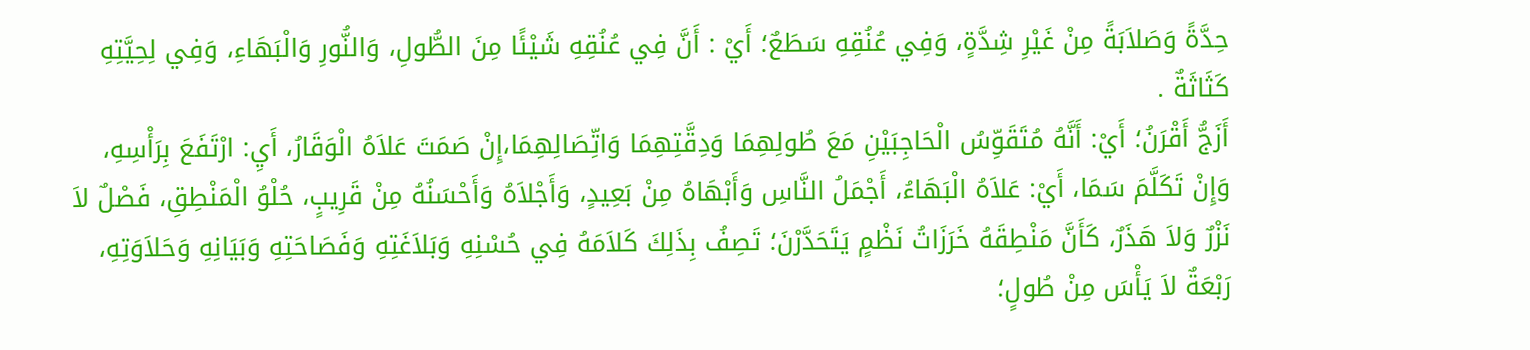حِدَّةً وَصَلاَبَةً مِنْ غَيْرِ شِدَّةٍ، وَفِي عُنُقِهِ سَطَعٌ؛ أَيْ : أَنَّ فِي عُنُقِهِ شَيْئًا مِنَ الطُّولِ، وَالنُّورِ وَالْبَهَاءِ، وَفِي لِحِيَّتِهِ كَثَاثَةٌ .
أَزَجُّ أَقْرَنُ؛ أَيْ: أَنَّهُ مُتَقَوِّسُ الْحَاجِبَيْنِ مَعَ طُولِهِمَا وَدِقَّتِهِمَا وَاتِّصَالِهِمَا،إِنْ صَمَتَ عَلاَهُ الْوَقَارُ، أَيِ: ارْتَفَعَ بِرَأْسِهِ، وَإِنْ تَكَلَّمَ سَمَا، أَيْ: عَلاَهُ الْبَهَاءُ، أَجْمَلُ النَّاسِ وَأَبْهَاهُ مِنْ بَعِيدٍ، وَأَجْلاَهُ وَأَحْسَنُهُ مِنْ قَرِيبٍ، حُلْوُ الْمَنْطِقِ، فَصْلٌ لاَ نَزْرٌ وَلاَ هَذَرٌ، كَأَنَّ مَنْطِقَهُ خَرَزَاتُ نَظْمٍ يَتَحَدَّرْنَ؛ تَصِفُ بِذَلِكَ كَلاَمَهُ فِي حُسْنِهِ وَبَلاَغَتِهِ وَفَصَاحَتِهِ وَبَيَانِهِ وَحَلاَوَتِهِ، رَبْعَةٌ لاَ يَأْسَ مِنْ طُولٍ؛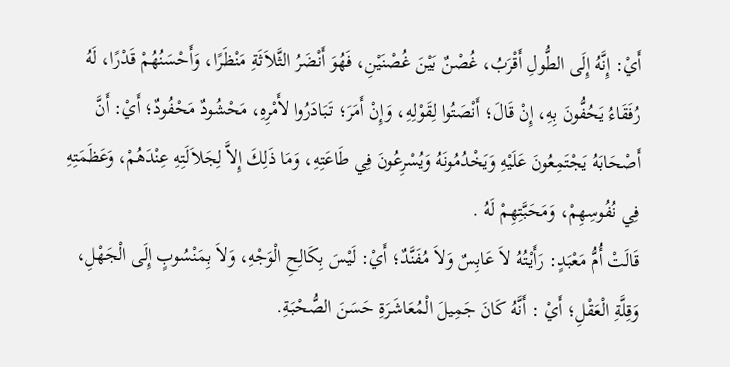أَيْ: إِنَّهُ إِلَى الطُّولِ أَقْرَبُ، غُصْنٌ بَيْنَ غُصْنَيْنِ، فَهُوَ أَنْضَرُ الثَّلاَثَةِ مَنْظَرًا، وَأَحْسَنُهُمْ قَدْرًا، لَهُ رُفَقَاءُ يَحُفُّونَ بِهِ، إِنْ قَالَ؛ أَنْصَتُوا لِقَوْلِهِ، وَإِنْ أَمَرَ؛ تَبَادَرُوا لأَمْرِهِ، مَحْشُودٌ مَحْفُودٌ؛ أَيْ: أَنَّ أَصْحَابَهُ يَجْتَمِعُونَ عَلَيْهِ وَيَخْدُمُونَهُ وَيُسْرِعُونَ فِي طَاعَتِهِ، وَمَا ذَلِكَ إِلاَّ لِجَلاَلَتِهِ عِنْدَهُمْ، وَعَظَمَتِهِ فِي نُفُوسِهِمْ، وَمَحَبَّتِهِمْ لَهُ .
قَالَتْ أُمُّ مَعْبَدٍ: رَأَيْتُهُ لاَ عَابِسٌ وَلاَ مُفَنَّدٌ؛ أَيْ: لَيْسَ بِكَالِحِ الْوَجْهِ، وَلاَ بِمَنْسُوبٍ إِلَى الْجَهْلِ، وَقِلَّةِ الْعَقْلِ؛ أَيْ : أَنَّهُ كَانَ جَمِيلَ الْمُعَاشَرَةِ حَسَنَ الصُّحْبَةِ.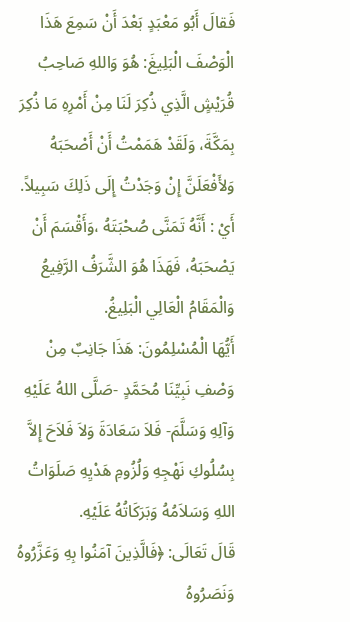فَقالَ أَبُو مَعْبَدٍ بَعْدَ أَنْ سَمِعَ هَذَا الْوَصْفَ الْبَلِيغَ: هُوَ وَاللهِ صَاحِبُ قُرَيْشٍ الَّذِي ذُكِرَ لَنَا مِنْ أَمْرِهِ مَا ذُكِرَ بِمَكَّةَ، وَلَقَدْ هَمَمْتُ أَنْ أَصْحَبَهُ وَلأَفْعَلَنَّ إِنْ وَجَدْتُ إِلَى ذَلِكَ سَبِيلاً.
أَيْ : أَنَّهُ تَمَنَّى صُحْبَتَهُ ،وَأَقْسَمَ أَنْ يَصْحَبَهُ، فَهَذَا هُوَ الشَّرَفُ الرَّفِيعُ وَالْمَقَامُ الْعَالِي الْبَلِيغُ.
أَيُّهَا الْمُسْلِمُونَ: هَذَا جَانِبٌ مِنْ وَصْفِ نَبِيِّنَا مُحَمَّدٍ -صَلَّى اللهُ عَلَيْهِ وَآلِهِ وَسَلَّمَ- فَلاَ سَعَادَةَ وَلاَ فَلاَحَ إِلاَّ بِسُلُوكِ نَهْجِهِ وَلُزُومِ هَدْيِهِ صَلَوَاتُ اللهِ وَسَلاَمُهُ وَبَرَكَاتُهُ عَلَيْهِ.
قَالَ تَعَالَى: ﴿فَالَّذِينَ آمَنُوا بِهِ وَعَزَّرُوهُ وَنَصَرُوهُ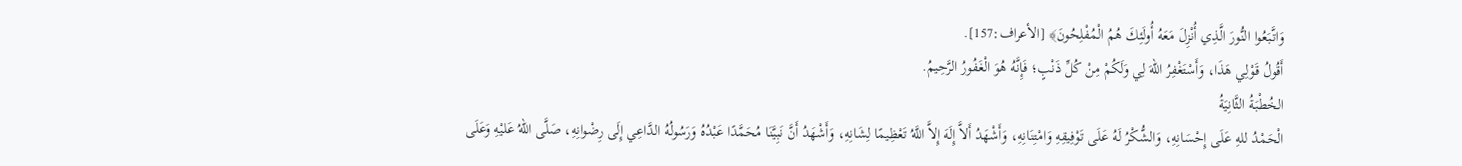وَاتَّبَعُوا النُّورَ الَّذِي أُنْزِلَ مَعَهُ أُولَئِكَ هُمُ الْمُفْلِحُونَ﴾ [الأعراف:157].
أَقُولُ قَوْلِي هَذَا، وَأَسْتَغْفِرُ اللهَ لِي وَلَكُمْ مِنْ كُلِّ ذَنْبٍ؛ فَإِنَّهُ هُوَ الْغَفُورُ الرَّحِيمُ.
الخُطْبَةُ الثَّانِيَةُ
الْحَمْدُ للهِ عَلَى إِحْسَانِهِ، وَالشُّكْرُ لَهُ عَلَى تَوْفِيقِهِ وَامْتِنَانِهِ، وَأَشْهَدُ أَلاَّ إِلَهَ إِلاَّ اللَّهُ تَعْظِيمًا لِشَانِهِ، وَأَشْهَدُ أَنَّ نَبِيَّنَا مُحَمَّدًا عَبْدُهُ وَرَسُولُهُ الدَّاعِي إِلَى رِضْوانِهِ، صَلَّى اللهُ عَليْهِ وَعَلَى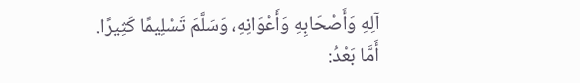آلِهِ وَأَصْحَابِهِ وَأَعْوَانِهِ، وَسَلَّمَ تَسْلِيمًا كَثِيرًا.
أَمَّا بَعْدُ: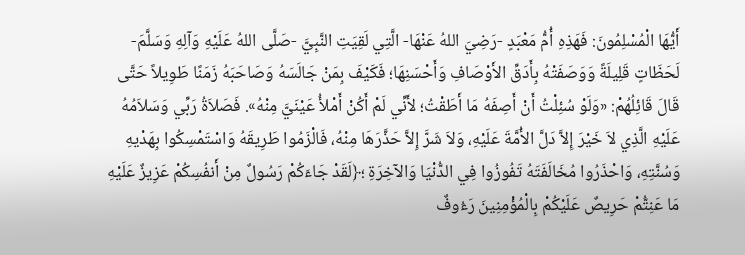أَيُّهَا الْمُسْلِمُونَ: فَهَذِهِ أُمُّ مَعْبَدٍ -رَضِيَ اللهُ عَنْهَا- الَّتِي لَقِيَتِ النَّبِيَّ -صَلَّى اللهُ عَلَيْهِ وَآلِهِ وَسَلَّمَ- لَحَظَاتٍ قَلِيلَةً وَوَصَفَتْهُ بِأَدَقِّ الأَوْصَافِ وَأَحْسَنِهَا؛ فَكَيْفَ بِمَنْ جَالَسَهُ وَصَاحَبَهُ زَمَنًا طَوِيلاً حَتَّى قَالَ قَائِلُهُمْ: «وَلَوْ سُئِلْتُ أَنْ أَصِفَهُ مَا أَطَقْتُ؛ لأَنِّي لَمْ أَكُنْ أَمْلأُ عَيْنَيَّ مِنْهُ». فَصَلاَةُ رَبِّي وَسَلاَمُهُ عَلَيْهِ الَّذِي لاَ خَيْرَ إِلاَّ دَلَّ الأُمَّةَ عَلَيْهِ، وَلاَ شَرَّ إِلاَّ حَذَّرَهَا مِنْهُ، فَالْزَمُوا طَرِيقَهُ وَاسْتَمْسِكُوا بِهَدْيهِ وَسُنَّتِهِ، وَاحْذَرُوا مُخَالَفَتَهُ تَفُوزُوا فِي الدُّنْيَا وَالآخِرَةِ ؛﴿لَقَدْ جَاءَكُمْ رَسُولٌ مِنْ أَنفُسِكُمْ عَزِيزٌ عَلَيْهِ مَا عَنِتُّمْ حَرِيصٌ عَلَيْكُمْ بِالْمُؤْمِنِينَ رَءُوفٌ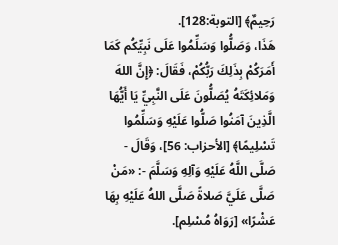رَحِيمٌ﴾ [التوبة:128].
هَذَا، وَصَلُّوا وَسَلِّمُوا عَلَى نَبِيِّكُم كَمَا أَمَرَكُمْ بِذَلِكَ رَبُّكُمْ، فَقَالَ: ﴿إِنَّ اللهَ وَمَلائِكَتَهُ يُصَلُّونَ عَلَى النَّبِيِّ يَا أَيُّهَا الَّذِينَ آمَنُوا صَلُّوا عَلَيْهِ وَسَلِّمُوا تَسْلِيمًا﴾ [الأحزاب: 56]، وَقَالَ - صَلَّى اللَّهُ عَلَيْهِ وَآلِهِ وَسَلَّمَ -: «مَنْ صَلَّى عَلَيَّ صَلاةً صَلَّى اللهُ عَلَيْهِ بِهَا عَشْرًا» [رَوَاهُ مُسْلِم].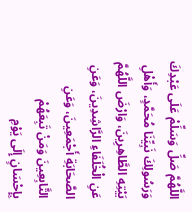اللَّهُمَّ صَلِّ وَسَلِّمْ عَلَى عَبْدِكَ وَرَسُولِكَ نَبِيِّنَا مُحَمَّدٍ، وَأَهْلِ بَيْتِهِ الطَّاهِرِينَ، وَارْضَ اللَّهُمَّ عَنِ الْخُلَفَاءِ الرَّاشِدِينَ، وَعَنِ الصَّحَابَةِ أَجْمَعِينَ، وَعَنِ التَّابِعِينَ وَمَنْ تَبِعَهُمْ بِإِحْسَانٍ إِلَى يَوْمِ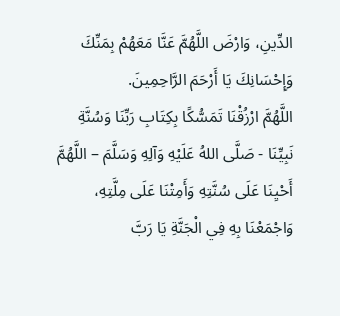الدِّينِ، وَارْضَ اللَّهُمَّ عَنَّا مَعَهُمْ بِمَنِّكَ وَإِحْسَانِكَ يَا أَرْحَمَ الرَّاحِمِينَ.
اللَّهُمَّ ارْزُقْنَا تَمَسُّكًا بِكِتَابِ رَبِّنَا وَسُنَّةِ نَبِيِّنَا - صَلَّى اللهُ عَلَيْهِ وَآلِهِ وَسَلَّمَ – اللَّهُمَّ أَحْيِنَا عَلَى سُنَّتِهِ وَأَمِتْنَا عَلَى مِلَّتِهِ، وَاجْمَعْنَا بِهِ فِي الْجَنَّةِ يَا رَبَّ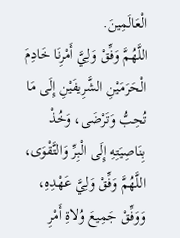الْعَالَمِينَ.
اللَّهُمَّ وَفِّقْ وَلِيَّ أَمْرِنَا خَادِمَ الْحَرَمَيْنِ الشَّرِيفَيْنِ إِلَى مَا تُحِبُّ وَتَرْضَى، وَخُذْ بِنَاصِيَتِهِ إِلَى الْبِرِّ وَالتَّقْوَى، اللَّهُمَّ وَفِّقْ وَلِيَّ عَهْدِهِ، وَوَفِّقْ جَمِيعَ وُلاةِ أَمْرِ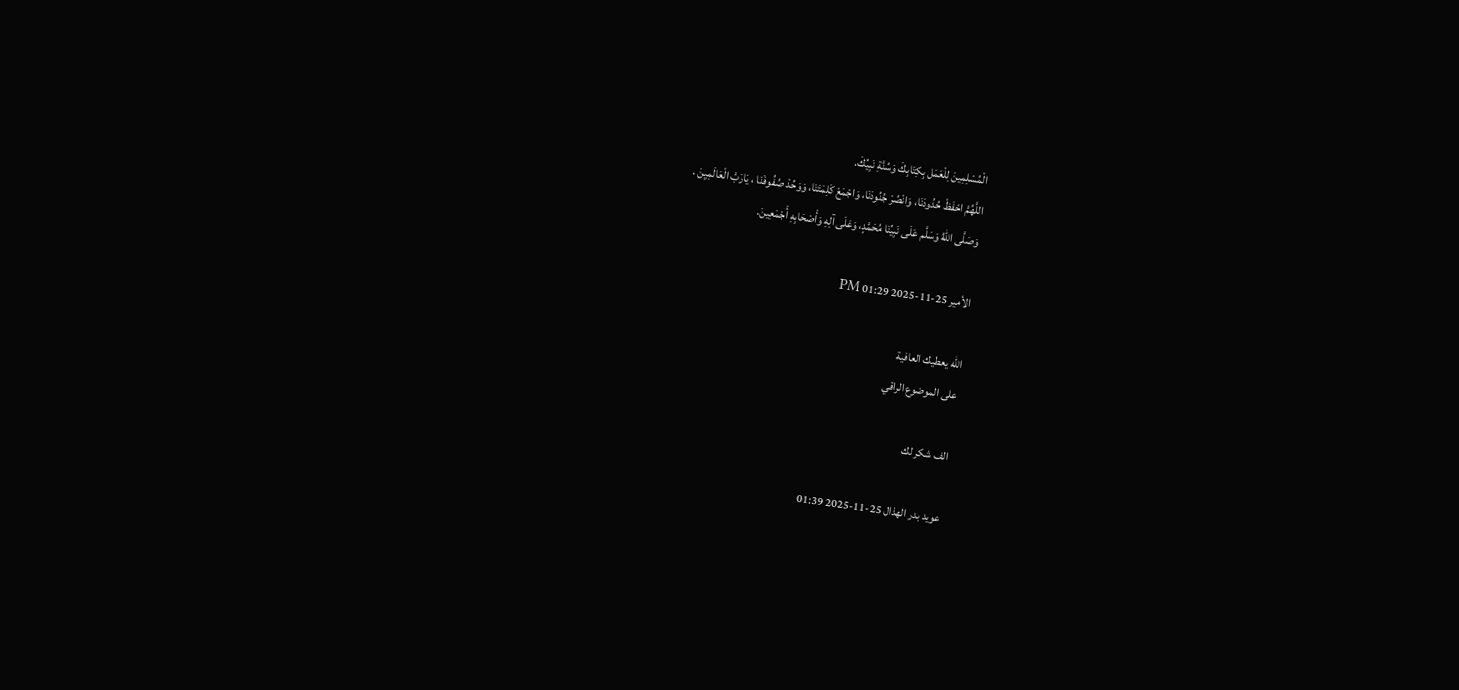الْمُسْلِمِينَ لِلْعَمَل بِكِتَابِكَ وَسُنَّةِ نَبِيِّكَ.
اللَّهُمَّ احْفَظْ حُدُودَنَا، وَانْصُرْ جُنُودَنَا، وَاجْمَعْ كَلِمَتَنَا، وَوَحِّدْ صُفُوفَنَا ، يَارَبَّ الْعَالَمِيِنَ .
وَصَلَّى اللهُ وَسَلَّم عَلَى نَبِيِّنَا مُحَمَّدٍ، وَعَلَى آلِهِ وَأَصْحَابِهِ أَجْمَعِينَ.

الأمير 25-11-2025 01:29 PM

الله يعطيك العافية
على الموضوع الراقي

الف شكر لك

عويد بدر الهذال 25-11-2025 01:39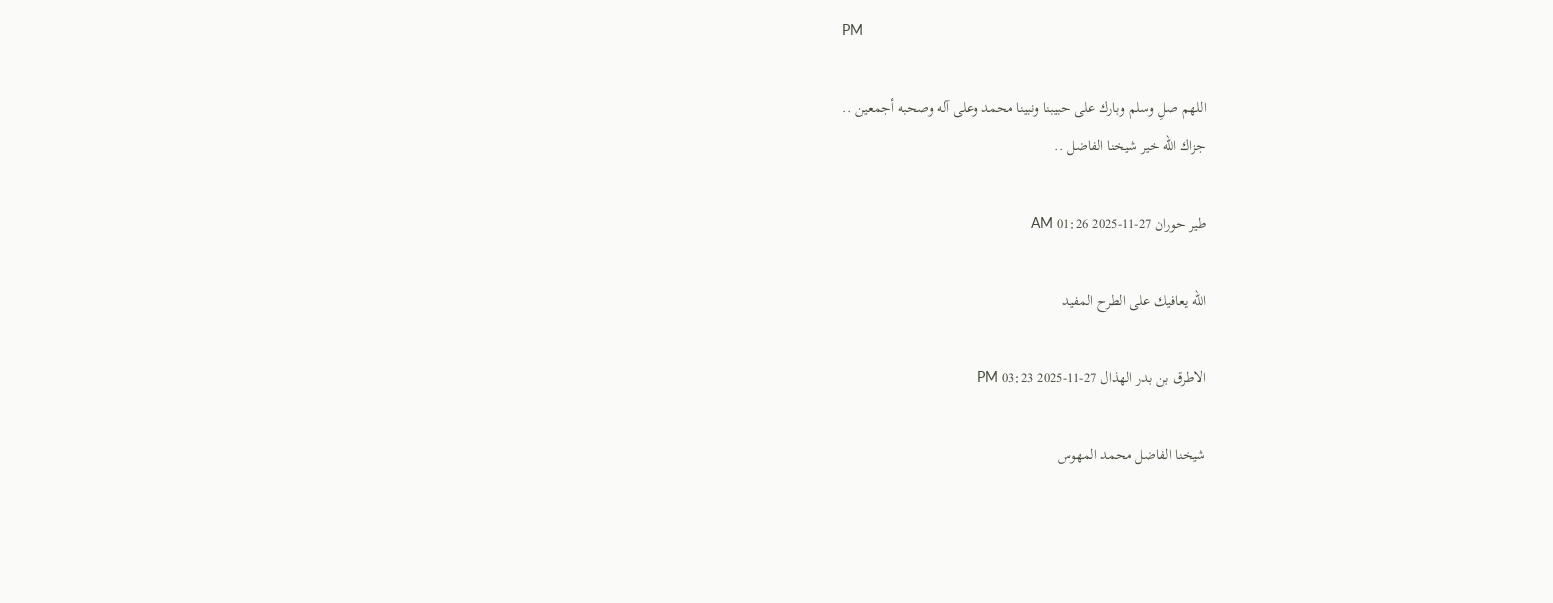PM

اللهم صلِ وسلم وبارك على حبيبنا ونبينا محمد وعلى آله وصحبه أجمعين ..
جزاك الله خير شيخنا الفاضل ..

طير حوران 27-11-2025 01:26 AM

الله يعافيك على الطرح المفيد

الاطرق بن بدر الهذال 27-11-2025 03:23 PM

شيخنا الفاضل محمد المهوس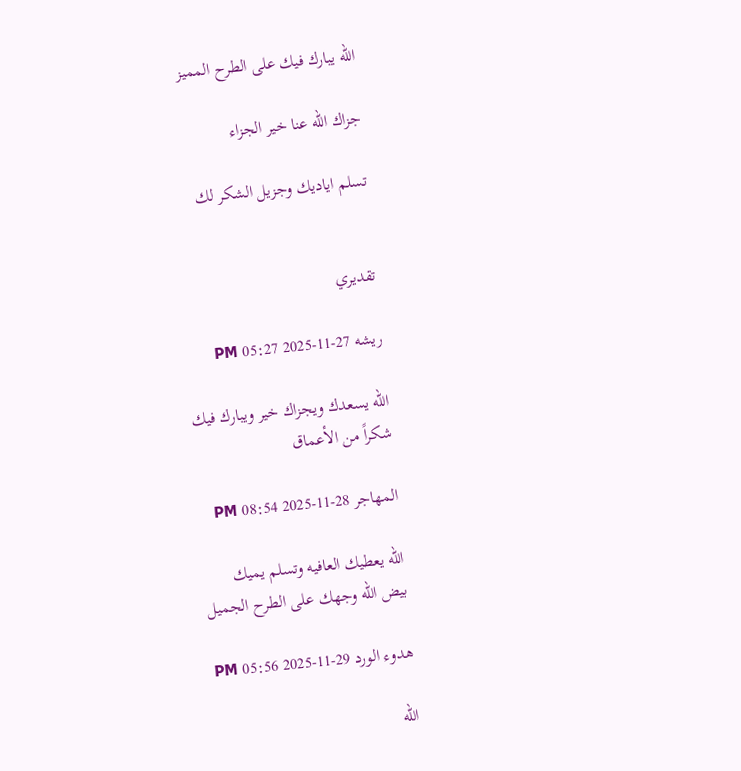الله يبارك فيك على الطرح المميز

جزاك الله عنا خير الجزاء

تسلم اياديك وجزيل الشكر لك


تقديري

ريشه 27-11-2025 05:27 PM

الله يسعدك ويجزاك خير ويبارك فيك
شكراً من الأعماق

المهاجر 28-11-2025 08:54 PM

الله يعطيك العافيه وتسلم يميك
بيض الله وجهك على الطرح الجميل

هدوء الورد 29-11-2025 05:56 PM

الله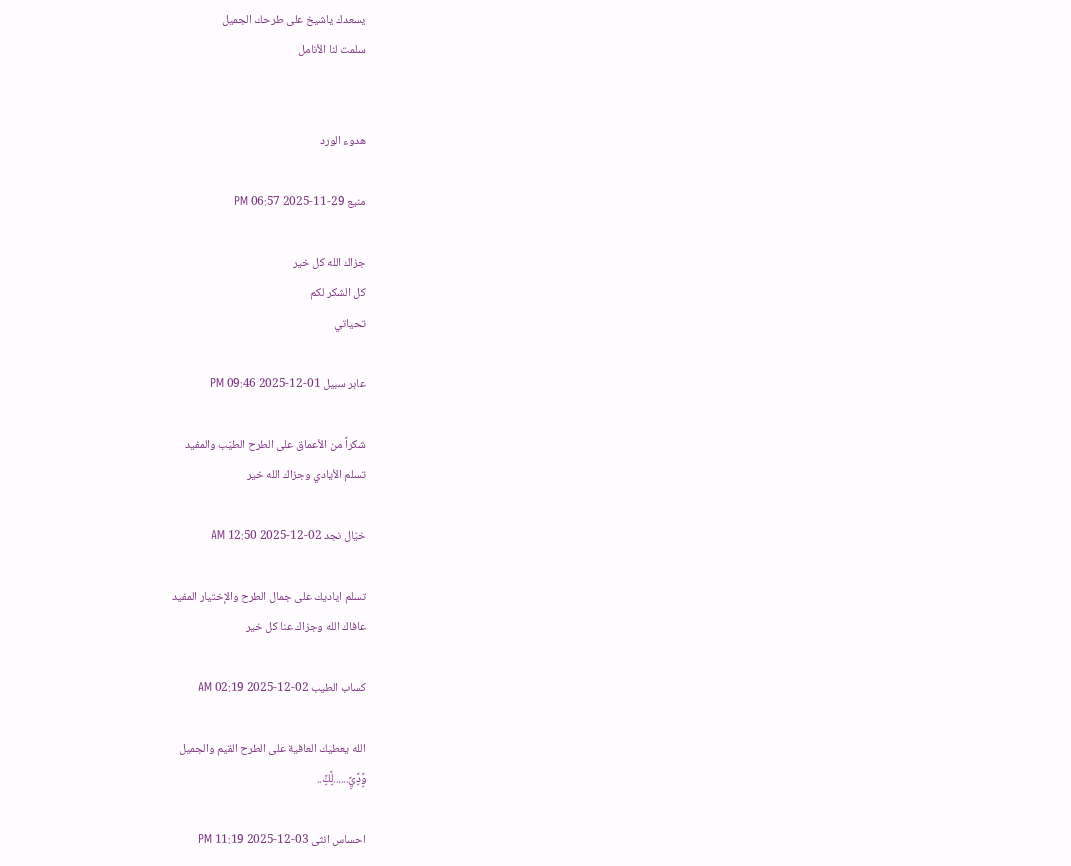يسعدك ياشيخ على طرحك الجميل
سلمت لنا الأنامل


هدوء الورد

منيع 29-11-2025 06:57 PM

جزاك الله كل خير
كل الشكر لكم
تحياتي

عابر سبيل 01-12-2025 09:46 PM

شكراً من الأعماق على الطرح الطيّب والمفيد
تسلم الأيادي وجزاك الله خير

خيّال نجد 02-12-2025 12:50 AM

تسلم اياديك على جمال الطرح والإختيار المفيد
عافاك الله وجزاك عنا كل خير

كساب الطيب 02-12-2025 02:19 AM

الله يعطيك العافية على الطرح القيم والجميل
وًٍدًٍيًٍ......لًٍكًٍ..

احساس انثى 03-12-2025 11:19 PM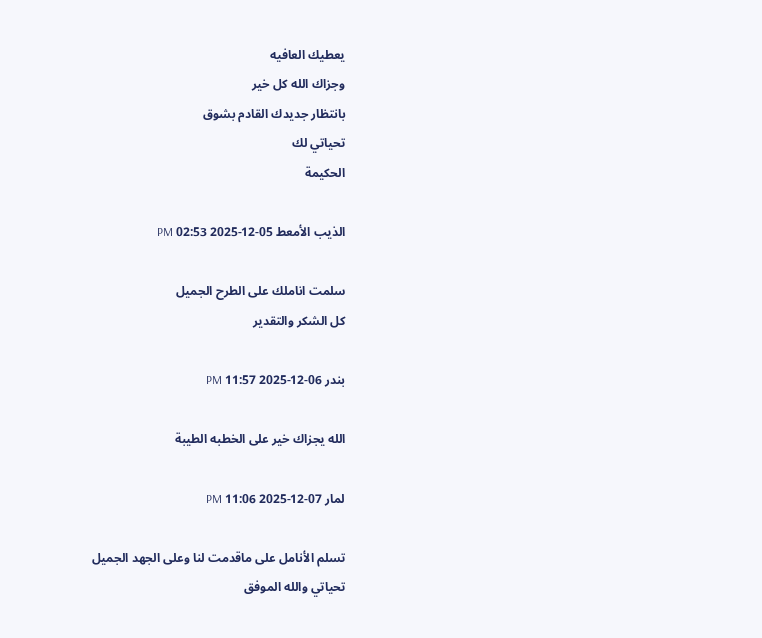يعطيك العافيه
وجزاك الله كل خير
بانتظار جديدك القادم بشوق
تحياتي لك
الحكيمة

الذيب الأمعط 05-12-2025 02:53 PM

سلمت اناملك على الطرح الجميل
كل الشكر والتقدير

بندر 06-12-2025 11:57 PM

الله يجزاك خير على الخطبه الطيبة

لمار 07-12-2025 11:06 PM

تسلم الأنامل على ماقدمت لنا وعلى الجهد الجميل
تحياتي والله الموفق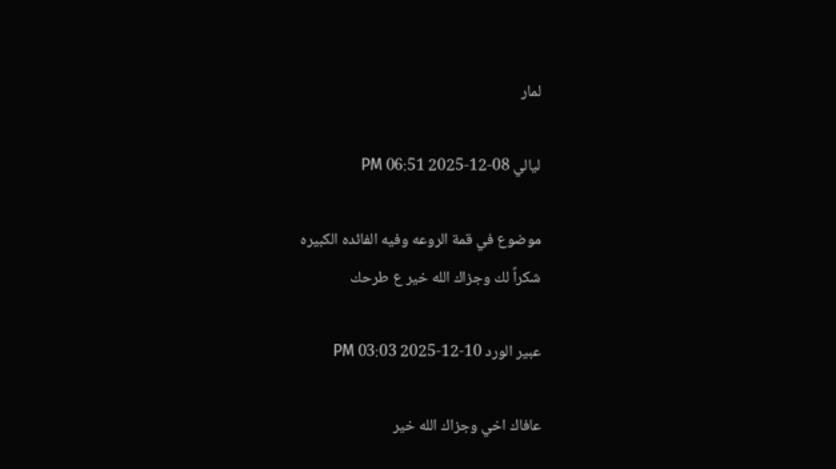لمار

ليالي 08-12-2025 06:51 PM

موضوع في قمة الروعه وفيه الفائده الكبيره
شكراً لك وجزاك الله خير ع طرحك

عبير الورد 10-12-2025 03:03 PM

عافاك اخي وجزاك الله خير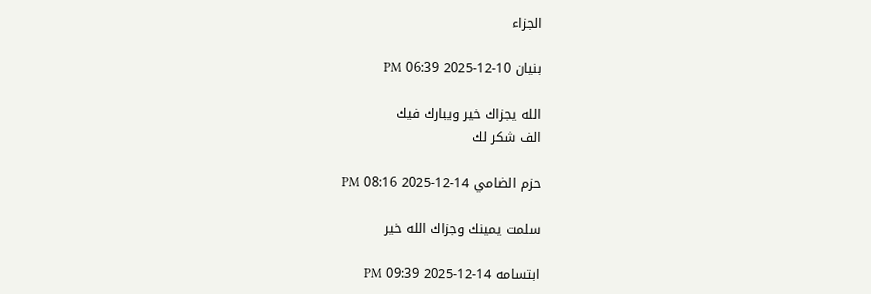الجزاء

بنيان 10-12-2025 06:39 PM

الله يجزاك خير ويبارك فيك
الف شكر لك

حزم الضامي 14-12-2025 08:16 PM

سلمت يمينك وجزاك الله خير

ابتسامه 14-12-2025 09:39 PM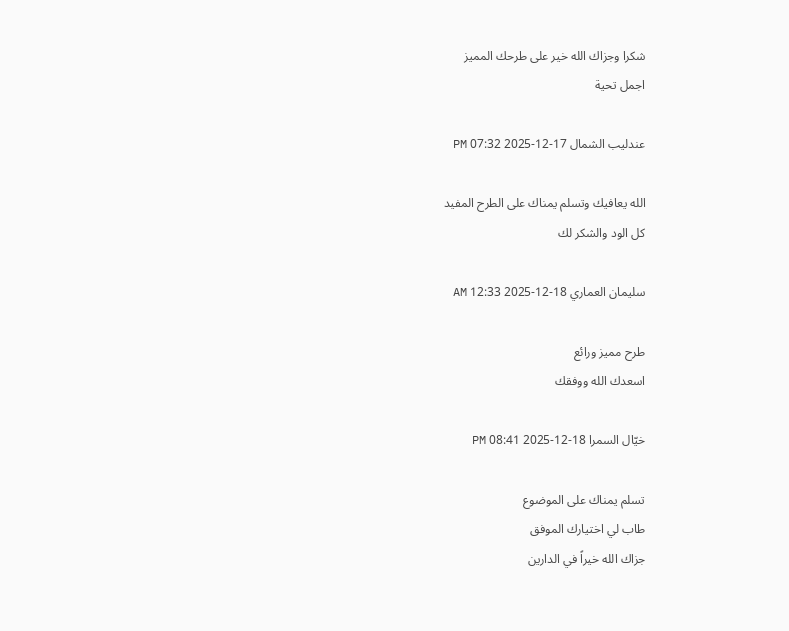شكرا وجزاك الله خير على طرحك المميز
اجمل تحية

عندليب الشمال 17-12-2025 07:32 PM

الله يعافيك وتسلم يمناك على الطرح المفيد
كل الود والشكر لك

سليمان العماري 18-12-2025 12:33 AM

طرح مميز ورائع
اسعدك الله ووفقك

خيّال السمرا 18-12-2025 08:41 PM

تسلم يمناك على الموضوع
طاب لي اختيارك الموفق
جزاك الله خيراً في الدارين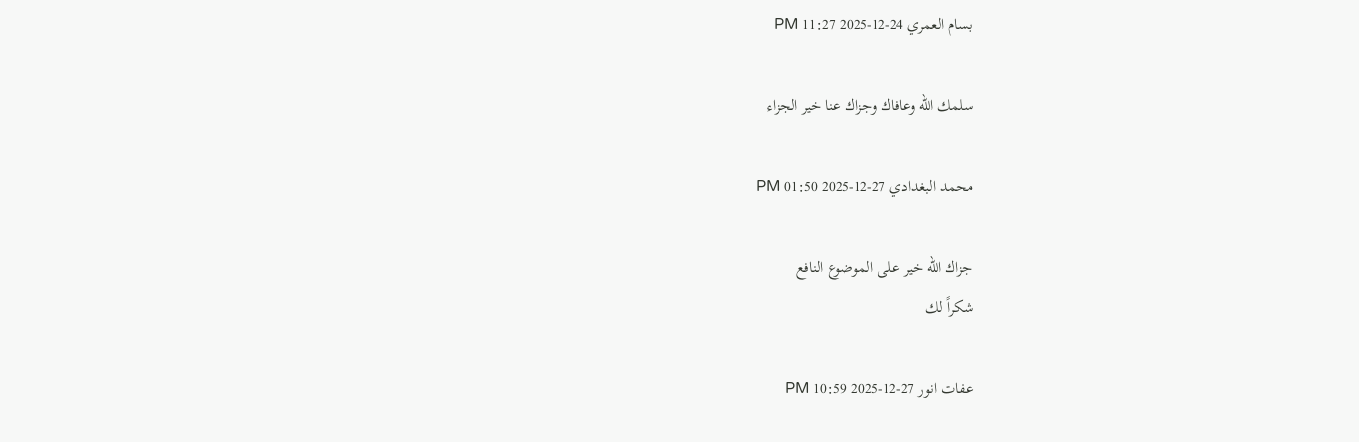بسام العمري 24-12-2025 11:27 PM

سلمك الله وعافاك وجزاك عنا خير الجزاء

محمد البغدادي 27-12-2025 01:50 PM

جزاك الله خير على الموضوع النافع
شكراً لك

عفات انور 27-12-2025 10:59 PM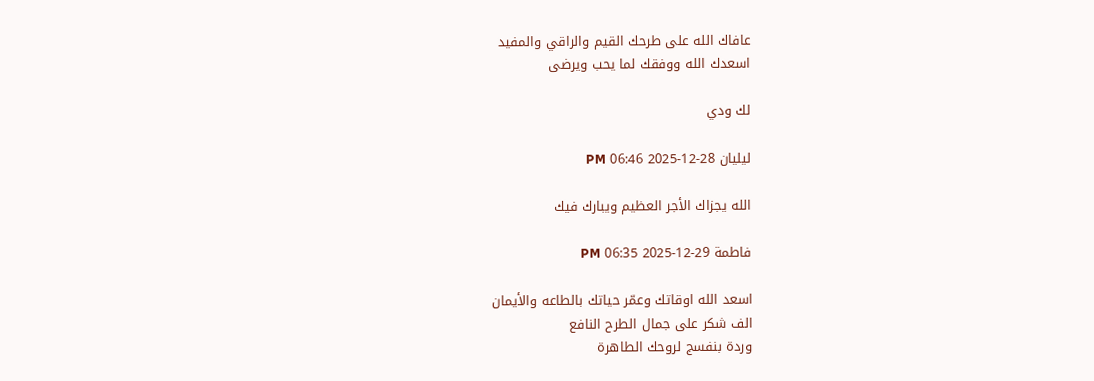عافاك الله على طرحك القيم والراقي والمفيد
اسعدك الله ووفقك لما يحب ويرضى

لك ودي

ليليان 28-12-2025 06:46 PM

الله يجزاك الأجر العظيم ويبارك فيك

فاطمة 29-12-2025 06:35 PM

اسعد الله اوقاتك وعمّر حياتك بالطاعه والأيمان
الف شكر على جمال الطرح النافع
وردة بنفسج لروحك الطاهرة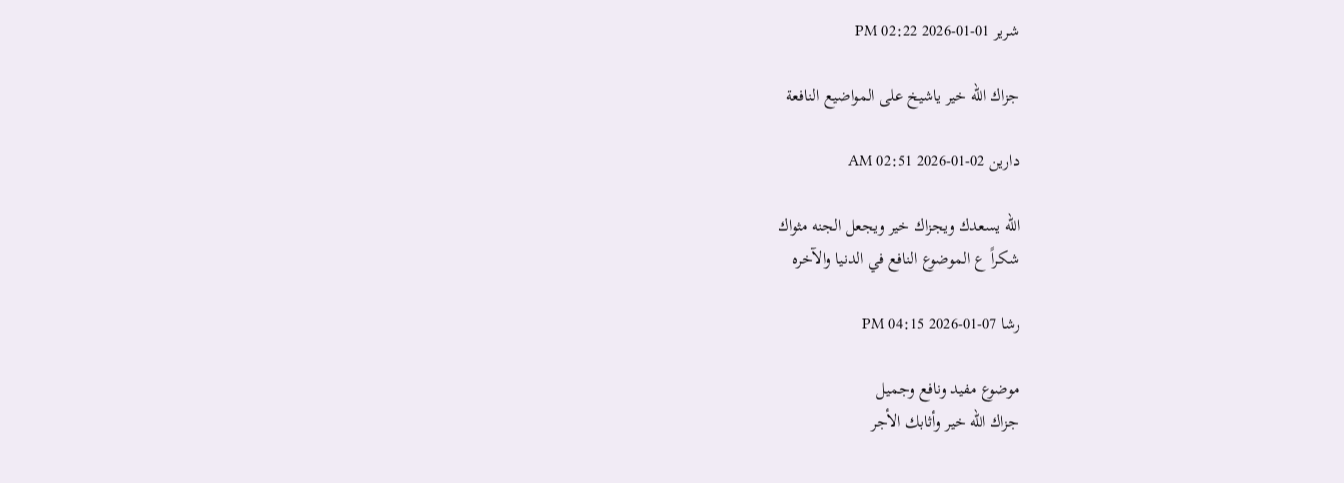شرير 01-01-2026 02:22 PM

جزاك الله خير ياشيخ على المواضيع النافعة

دارين 02-01-2026 02:51 AM

الله يسعدك ويجزاك خير ويجعل الجنه مثواك
شكراً ع الموضوع النافع في الدنيا والآخره

رشا 07-01-2026 04:15 PM

موضوع مفيد ونافع وجميل
جزاك الله خير وأثابك الأجر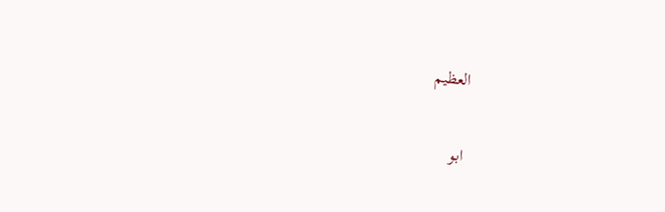العظيم

ابو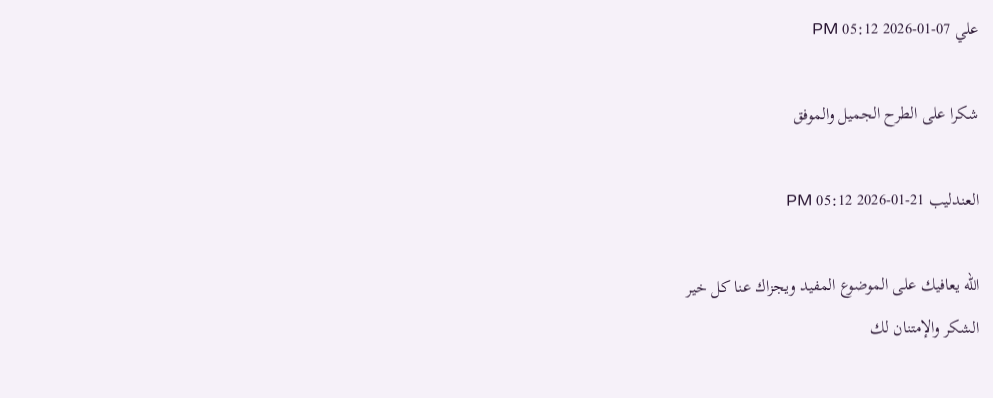علي 07-01-2026 05:12 PM

شكرا على الطرح الجميل والموفق

العندليب 21-01-2026 05:12 PM

الله يعافيك على الموضوع المفيد ويجزاك عنا كل خير
الشكر والإمتنان لك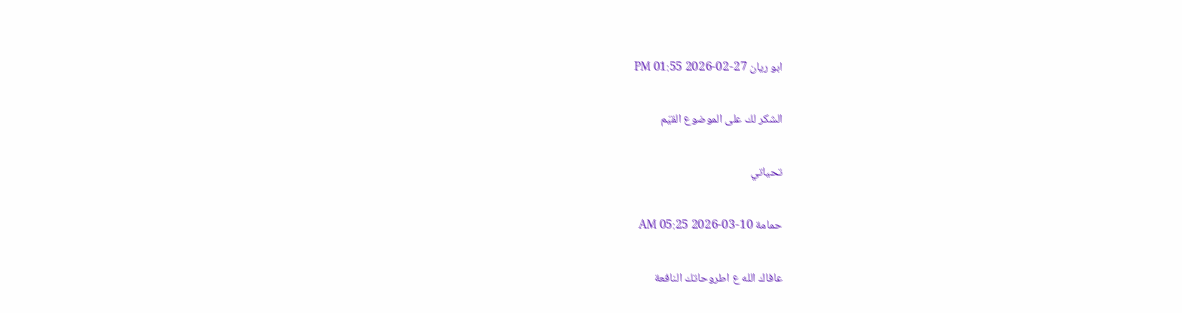ابو ريان 27-02-2026 01:55 PM

الشكر لك على الموضوع القيّم

تحياتي

حمامة 10-03-2026 05:25 AM

عافاك الله ع اطروحاتك النافعة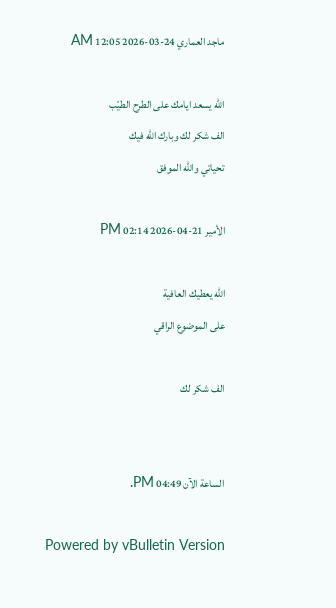ماجد العماري 24-03-2026 12:05 AM

الله يسعد ايامك على الطرح الطيّب
الف شكر لك وبارك الله فيك
تحياتي والله الموفق

الأمير 21-04-2026 02:14 PM

الله يعطيك العافية
على الموضوع الراقي

الف شكر لك


الساعة الآن 04:49 PM.

Powered by vBulletin Version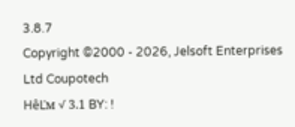3.8.7
Copyright ©2000 - 2026, Jelsoft Enterprises Ltd Coupotech
HêĽм √ 3.1 BY: !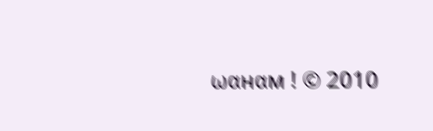ωαнαм ! © 2010